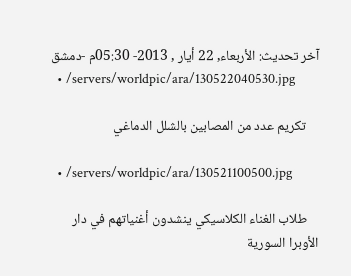آخر تحديث: الأربعاء, 22 أيار , 2013- 05:30م -دمشق
  • /servers/worldpic/ara/130522040530.jpg

    تكريم عدد من المصابين بالشلل الدماغي

  • /servers/worldpic/ara/130521100500.jpg

    طلاب الغناء الكلاسيكي ينشدون أغنياتهم في دار الأوبرا السورية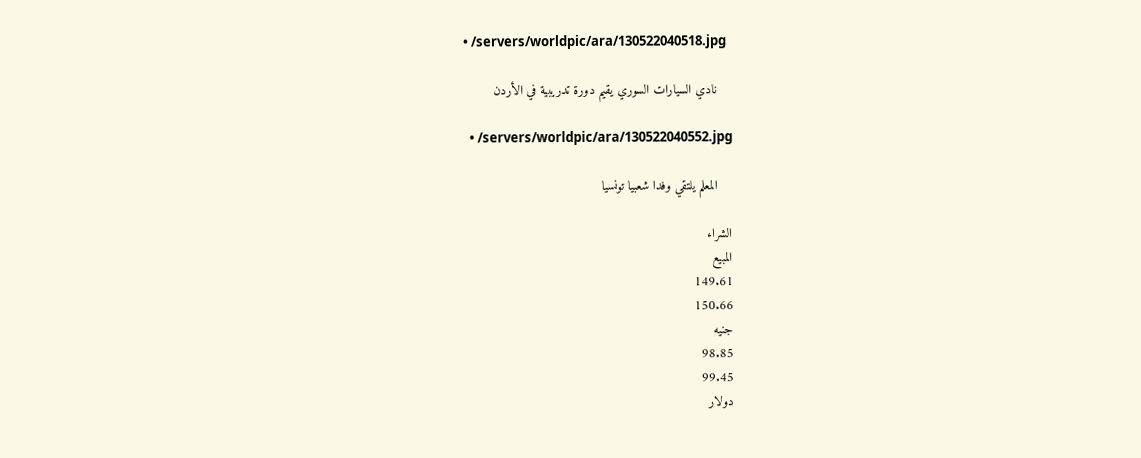• /servers/worldpic/ara/130522040518.jpg

    نادي السيارات السوري يقيم دورة تدريبية في الأردن

  • /servers/worldpic/ara/130522040552.jpg

    المعلم يلتقي وفدا شعبيا تونسيا

الشراء
المبيع
149.61
150.66
جنيه
98.85
99.45
دولار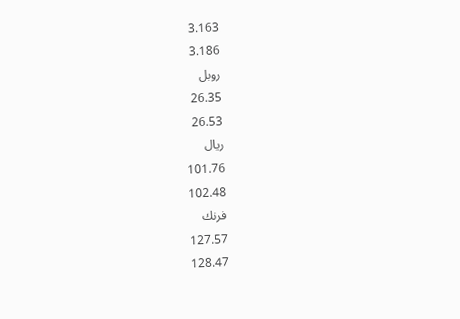3.163
3.186
روبل
26.35
26.53
ريال
101.76
102.48
فرنك
127.57
128.47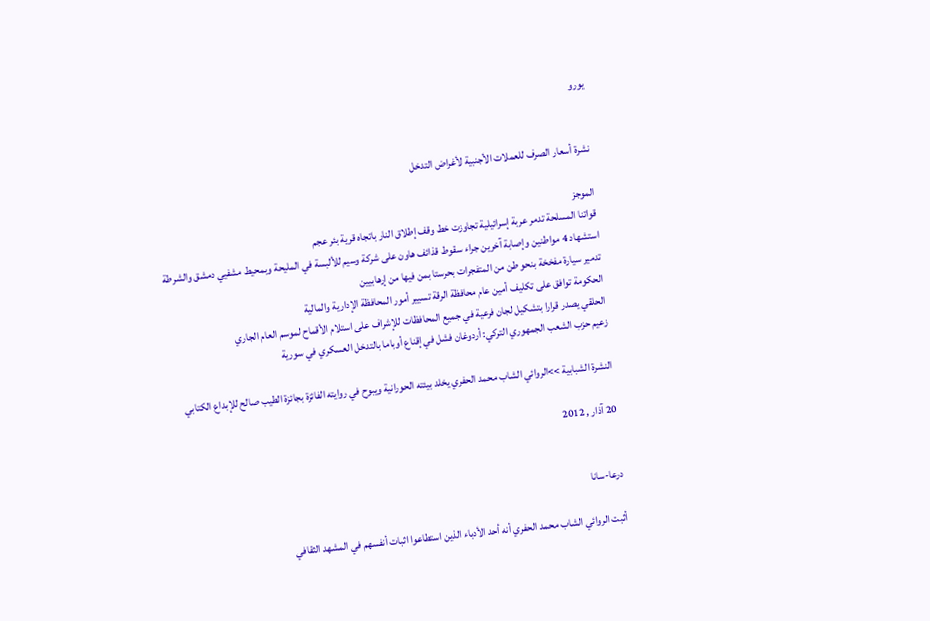يورو


نشرة أسعار الصرف للعملات الأجنبية لأغراض التدخل

الموجز
قواتنا المسلحة تدمر عربة إسرائيلية تجاوزت خط وقف إطلاق النار باتجاه قرية بئر عجم
استشهاد 4 مواطنين وإصابة آخرين جراء سقوط قذائف هاون على شركة وسيم للألبسة في المليحة وبمحيط مشفيي دمشق والشرطة
تدمير سيارة مفخخة بنحو طن من المتفجرات بحرستا بمن فيها من إرهابيين
الحكومة توافق على تكليف أمين عام محافظة الرقة تسيير أمور المحافظة الإدارية والمالية
الحلقي يصدر قرارا بتشكيل لجان فرعية في جميع المحافظات للإشراف على استلام الأقماح لموسم العام الجاري
زعيم حزب الشعب الجمهوري التركي: أردوغان فشل في إقناع أوباما بالتدخل العسكري في سورية

النشرة الشبابية >>الروائي الشاب محمد الحفري يخلد بيئته الحورانية ويبوح في روايته الفائزة بجائزة الطيب صالح للإبداع الكتابي

20 آذار , 2012


درعا-سانا

أثبت الروائي الشاب محمد الحفري أنه أحد الأدباء الذين استطاعوا اثبات أنفسهم في المشهد الثقافي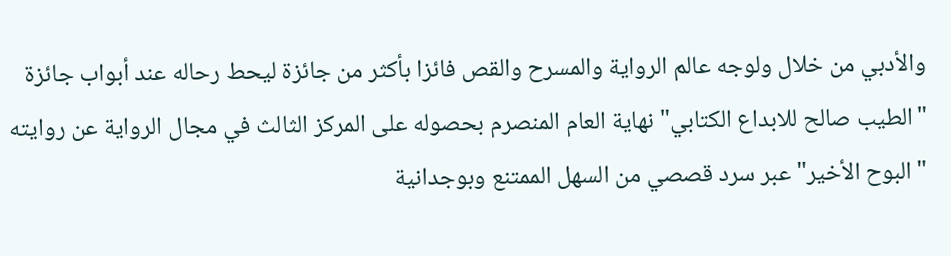والأدبي من خلال ولوجه عالم الرواية والمسرح والقص فائزا بأكثر من جائزة ليحط رحاله عند أبواب جائزة "الطيب صالح للابداع الكتابي" نهاية العام المنصرم بحصوله على المركز الثالث في مجال الرواية عن روايته "البوح الأخير" عبر سرد قصصي من السهل الممتنع وبوجدانية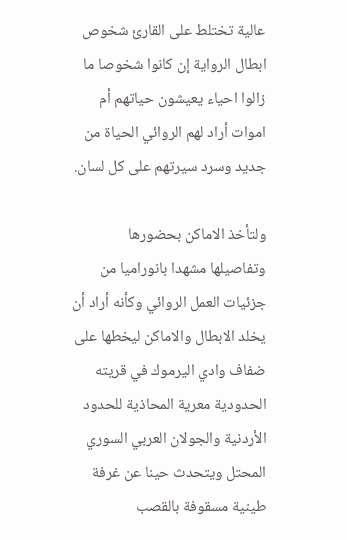عالية تختلط على القارئ شخوص ابطال الرواية إن كانوا شخوصا ما زالوا احياء يعيشون حياتهم أم اموات أراد لهم الروائي الحياة من جديد وسرد سيرتهم على كل لسان.

ولتأخذ الاماكن بحضورها وتفاصيلها مشهدا بانوراميا من جزئيات العمل الروائي وكأنه أراد أن يخلد الابطال والاماكن ليخطها على ضفاف وادي اليرموك في قريته الحدودية معرية المحاذية للحدود الأردنية والجولان العربي السوري المحتل ويتحدث حينا عن غرفة طينية مسقوفة بالقصب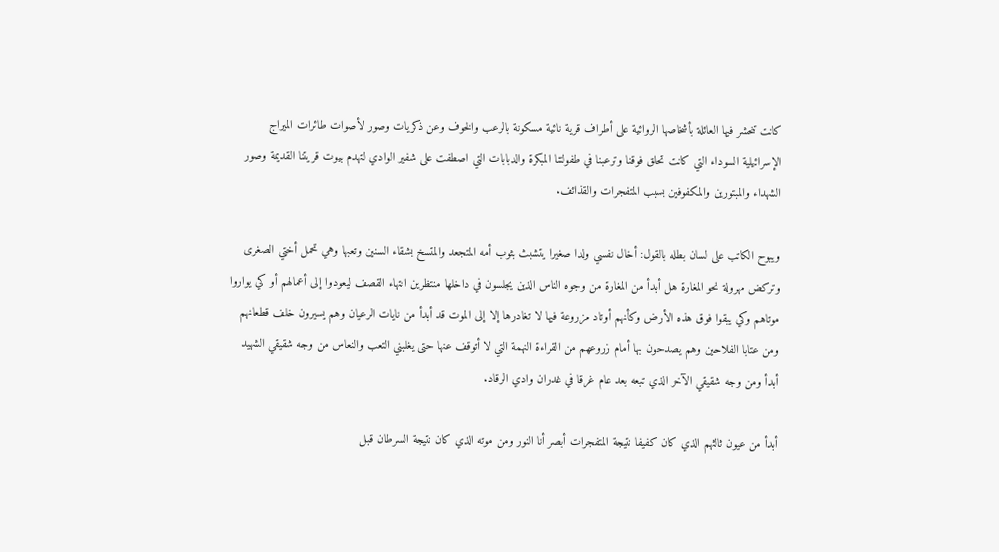كانت تنحشر فيها العائلة بأشخاصها الروائية على أطراف قرية نائية مسكونة بالرعب والخوف وعن ذكريات وصور لأصوات طائرات الميراج الإسرائيلية السوداء التي كانت تحلق فوقنا وترعبنا في طفولتنا المبكرة والدبابات التي اصطفت على شفير الوادي لتهدم بيوت قريتنا القديمة وصور الشهداء والمبتورين والمكفوفين بسبب المتفجرات والقذائف.

ويبوح الكاتب على لسان بطله بالقول: أخال نفسي ولدا صغيرا يتشبث بثوب أمه المتجعد والمتسخ بشقاء السنين وتعبها وهي تحمل أختي الصغرى وتركض مهرولة نحو المغارة هل أبدأ من المغارة من وجوه الناس الذين يجلسون في داخلها منتظرين انتهاء القصف ليعودوا إلى أعمالهم أو كي يواروا موتاهم وكي يبقوا فوق هذه الأرض وكأنهم أوتاد مزروعة فيها لا تغادرها إلا إلى الموت قد أبدأ من نايات الرعيان وهم يسيرون خلف قطعانهم ومن عتابا الفلاحين وهم يصدحون بها أمام زروعهم من القراءة النهمة التي لا أتوقف عنها حتى يغلبني التعب والنعاس من وجه شقيقي الشهيد أبدأ ومن وجه شقيقي الآخر الذي تبعه بعد عام غرقا في غدران وادي الرقاد.

أبدأ من عيون ثالثهم الذي كان كفيفا نتيجة المتفجرات أبصر أنا النور ومن موته الذي كان نتيجة السرطان قبل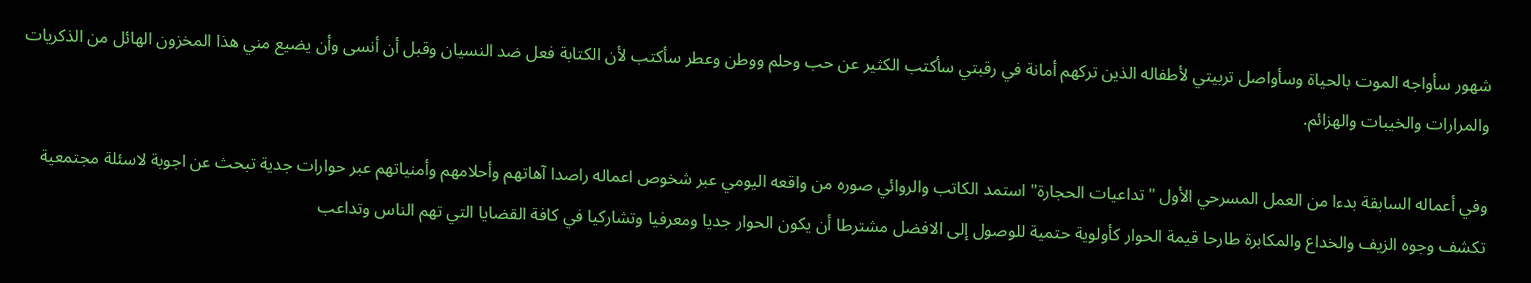شهور سأواجه الموت بالحياة وسأواصل تربيتي لأطفاله الذين تركهم أمانة في رقبتي سأكتب الكثير عن حب وحلم ووطن وعطر سأكتب لأن الكتابة فعل ضد النسيان وقبل أن أنسى وأن يضيع مني هذا المخزون الهائل من الذكريات والمرارات والخيبات والهزائم.

وفي أعماله السابقة بدءا من العمل المسرحي الأول "تداعيات الحجارة" استمد الكاتب والروائي صوره من واقعه اليومي عبر شخوص اعماله راصدا آهاتهم وأحلامهم وأمنياتهم عبر حوارات جدية تبحث عن اجوبة لاسئلة مجتمعية تكشف وجوه الزيف والخداع والمكابرة طارحا قيمة الحوار كأولوية حتمية للوصول إلى الافضل مشترطا أن يكون الحوار جديا ومعرفيا وتشاركيا في كافة القضايا التي تهم الناس وتداعب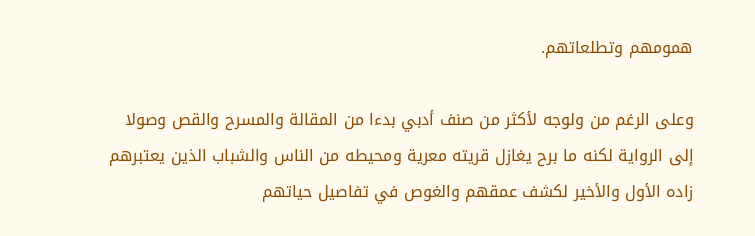همومهم وتطلعاتهم.

وعلى الرغم من ولوجه لأكثر من صنف أدبي بدءا من المقالة والمسرح والقص وصولا إلى الرواية لكنه ما برح يغازل قريته معرية ومحيطه من الناس والشباب الذين يعتبرهم زاده الأول والأخير لكشف عمقهم والغوص في تفاصيل حياتهم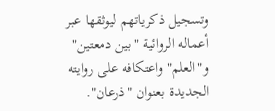وتسجيل ذكرياتهم ليوثقها عبر أعماله الروائية "بين دمعتين" و"العلم" واعتكافه على روايته الجديدة بعنوان "ذرعان".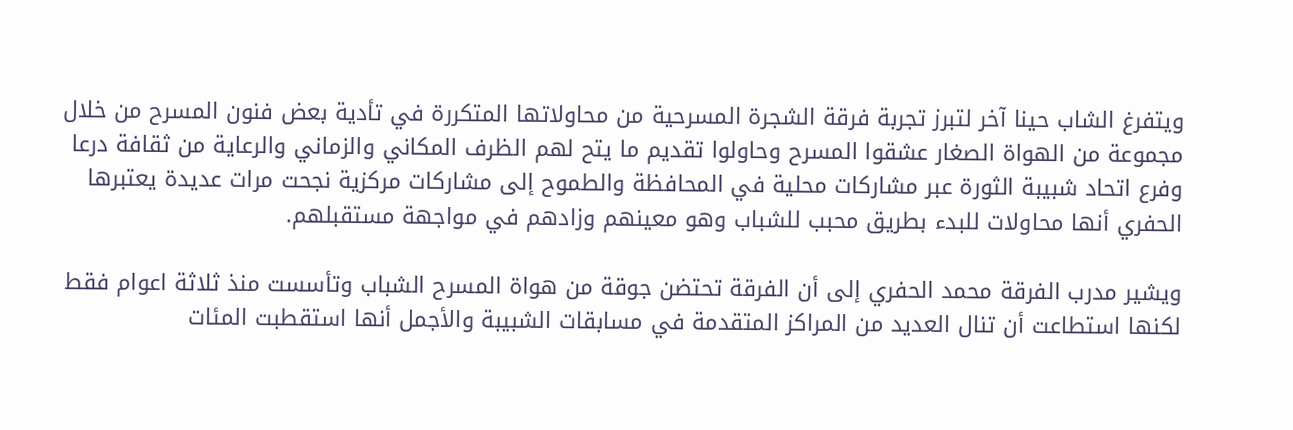ويتفرغ الشاب حينا آخر لتبرز تجربة فرقة الشجرة المسرحية من محاولاتها المتكررة في تأدية بعض فنون المسرح من خلال مجموعة من الهواة الصغار عشقوا المسرح وحاولوا تقديم ما يتح لهم الظرف المكاني والزماني والرعاية من ثقافة درعا وفرع اتحاد شبيبة الثورة عبر مشاركات محلية في المحافظة والطموح إلى مشاركات مركزية نجحت مرات عديدة يعتبرها الحفري أنها محاولات للبدء بطريق محبب للشباب وهو معينهم وزادهم في مواجهة مستقبلهم.

ويشير مدرب الفرقة محمد الحفري إلى أن الفرقة تحتضن جوقة من هواة المسرح الشباب وتأسست منذ ثلاثة اعوام فقط لكنها استطاعت أن تنال العديد من المراكز المتقدمة في مسابقات الشبيبة والأجمل أنها استقطبت المئات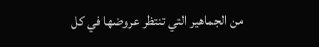من الجماهير التي تنتظر عروضها في كل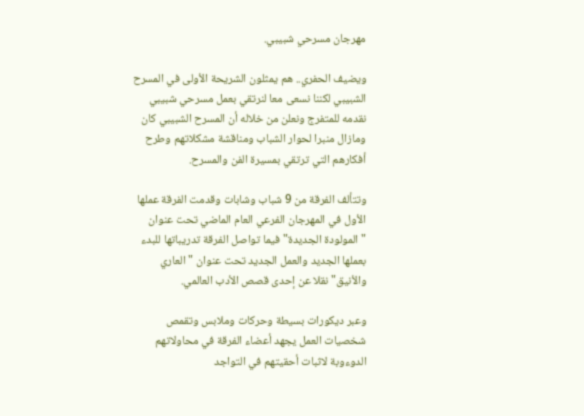مهرجان مسرحي شبيبي.

ويضيف الحفري.. هم يمثلون الشريحة الأولى في المسرح الشبيبي لكننا نسعى معا لنرتقي بعمل مسرحي شبيبي نقدمه للمتفرج ونعلن من خلاله أن المسرح الشبيبي كان ومازال منبرا لحوار الشباب ومناقشة مشكلاتهم وطرح أفكارهم التي ترتقي بمسيرة الفن والمسرح.

وتتألف الفرقة من 9 شباب وشابات وقدمت الفرقة عملها الأول في المهرجان الفرعي العام الماضي تحت عنوان "المولودة الجديدة" فيما تواصل الفرقة تدريباتها للبدء بعملها الجديد والعمل الجديد تحت عنوان "العاري والأنيق" نقلا عن إحدى قصص الأدب العالمي.

وعبر ديكورات بسيطة وحركات وملابس وتقمص شخصيات العمل يجهد أعضاء الفرقة في محاولاتهم الدوءوبة لاثبات أحقيتهم في التواجد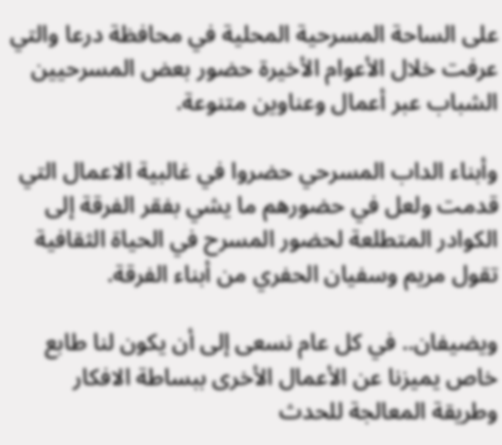على الساحة المسرحية المحلية في محافظة درعا والتي عرفت خلال الأعوام الأخيرة حضور بعض المسرحيين الشباب عبر أعمال وعناوين متنوعة.

وأبناء الداب المسرحي حضروا في غالبية الاعمال التي قدمت ولعل في حضورهم ما يشي بفقر الفرقة إلى الكوادر المتطلعة لحضور المسرح في الحياة الثقافية تقول مريم وسفيان الحفري من أبناء الفرقة.

ويضيفان.. في كل عام نسعى إلى أن يكون لنا طابع خاص يميزنا عن الأعمال الأخرى ببساطة الافكار وطريقة المعالجة للحدث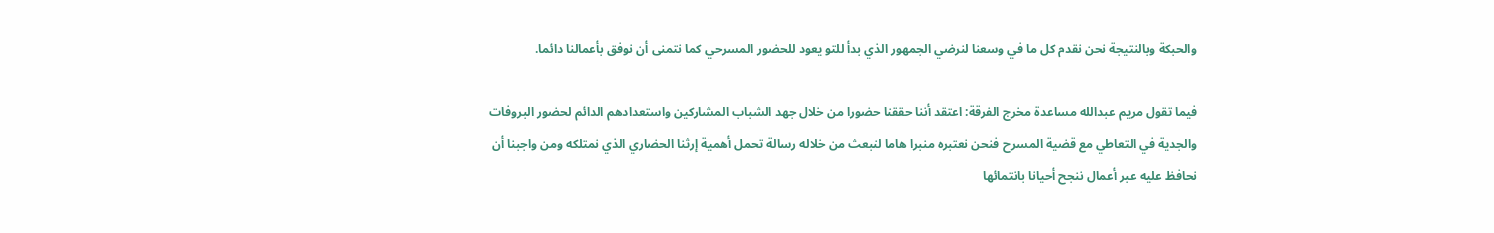والحبكة وبالنتيجة نحن نقدم كل ما في وسعنا لنرضي الجمهور الذي بدأ للتو يعود للحضور المسرحي كما نتمنى أن نوفق بأعمالنا دائما.

فيما تقول مريم عبدالله مساعدة مخرج الفرقة: اعتقد أننا حققنا حضورا من خلال جهد الشباب المشاركين واستعدادهم الدائم لحضور البروفات والجدية في التعاطي مع قضية المسرح فنحن نعتبره منبرا هاما لنبعث من خلاله رسالة تحمل أهمية إرثنا الحضاري الذي نمتلكه ومن واجبنا أن نحافظ عليه عبر أعمال ننجح أحيانا بانتمائها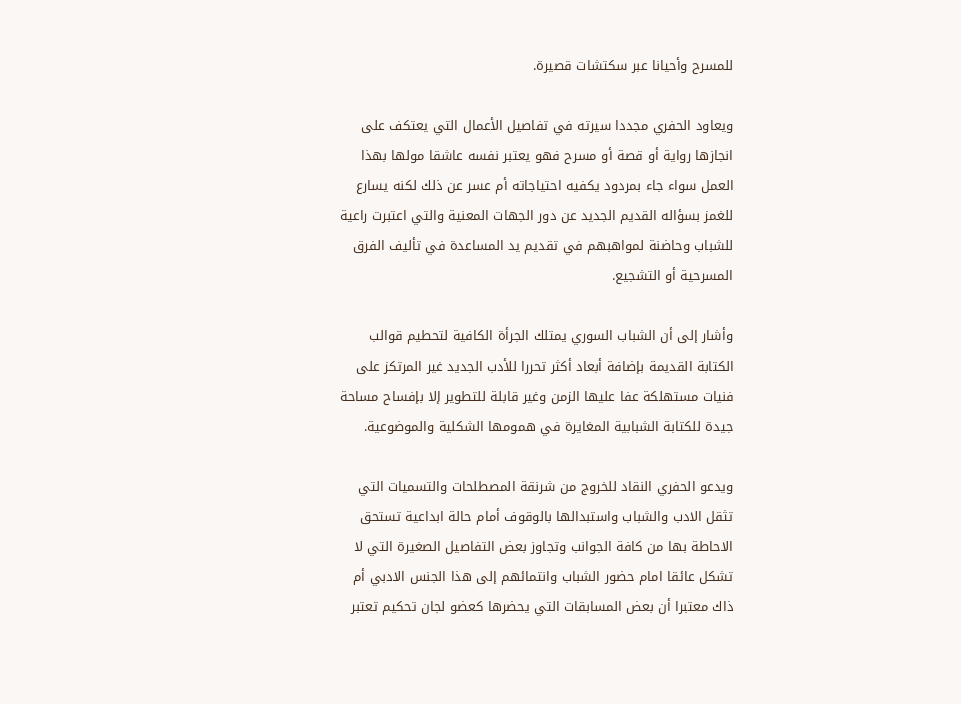للمسرح وأحيانا عبر سكتشات قصيرة.

ويعاود الحفري مجددا سيرته في تفاصيل الأعمال التي يعتكف على انجازها رواية أو قصة أو مسرح فهو يعتبر نفسه عاشقا مولها بهذا العمل سواء جاء بمردود يكفيه احتياجاته أم عسر عن ذلك لكنه يسارع للغمز بسؤاله القديم الجديد عن دور الجهات المعنية والتي اعتبرت راعية للشباب وحاضنة لمواهبهم في تقديم يد المساعدة في تأليف الفرق المسرحية أو التشجيع.

وأشار إلى أن الشباب السوري يمتلك الجرأة الكافية لتحطيم قوالب الكتابة القديمة بإضافة أبعاد أكثر تحررا للأدب الجديد غير المرتكز على فنيات مستهلكة عفا عليها الزمن وغير قابلة للتطوير إلا بإفساح مساحة جيدة للكتابة الشبابية المغايرة في همومها الشكلية والموضوعية.

ويدعو الحفري النقاد للخروج من شرنقة المصطلحات والتسميات التي تثقل الادب والشباب واستبدالها بالوقوف أمام حالة ابداعية تستحق الاحاطة بها من كافة الجوانب وتجاوز بعض التفاصيل الصغيرة التي لا تشكل عائقا امام حضور الشباب وانتمائهم إلى هذا الجنس الادبي أم ذاك معتبرا أن بعض المسابقات التي يحضرها كعضو لجان تحكيم تعتبر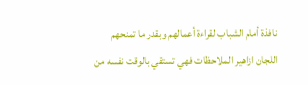نافذة أمام الشباب لقراءة أعمالهم وبقدر ما تمنحهم اللجان ازاهير الملاحظات فهي تستقي بالوقت نفسه من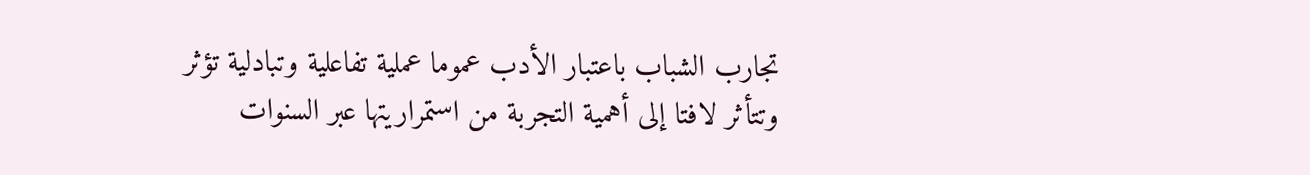تجارب الشباب باعتبار الأدب عموما عملية تفاعلية وتبادلية تؤثر وتتأثر لافتا إلى أهمية التجربة من استمراريتها عبر السنوات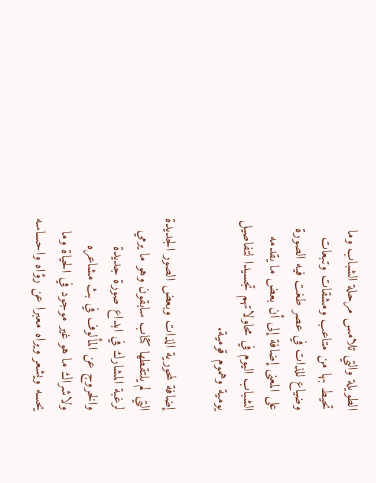الطويلة والتي تلامس مرحلة الشباب وما تحيط بها من متاعب ومشقات وتبعات وضياع للذات في عصر طغت فيه الصورة على المعنى إضافة إلى أن بعض ما يقدمه الشباب اليوم في محاولاتهم تجسيدا لتفاصيل يومية وهموم قومية.

إضافة لمحورية الذات وبعض الصور الجديدة التي لم يلتقطها كتاب سابقون وهو ما يرمي لرغبة المشارك في ابداع صورة جديدة والخروج عن المألوف في بث مشاعره ولاشراك ما هو غير موجود في الحياة وما يحسه ويشعر ويراه معبرا عن رؤاه واحساسه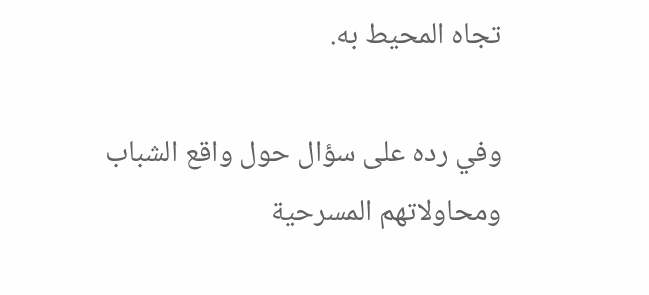تجاه المحيط به.

وفي رده على سؤال حول واقع الشباب ومحاولاتهم المسرحية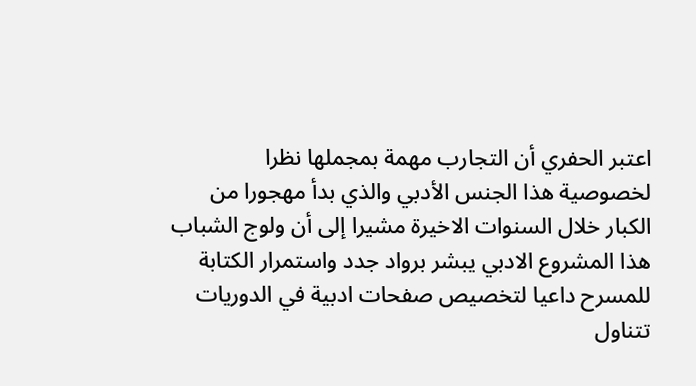اعتبر الحفري أن التجارب مهمة بمجملها نظرا لخصوصية هذا الجنس الأدبي والذي بدأ مهجورا من الكبار خلال السنوات الاخيرة مشيرا إلى أن ولوج الشباب هذا المشروع الادبي يبشر برواد جدد واستمرار الكتابة للمسرح داعيا لتخصيص صفحات ادبية في الدوريات تتناول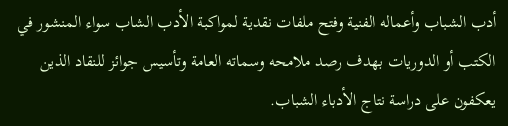أدب الشباب وأعماله الفنية وفتح ملفات نقدية لمواكبة الأدب الشاب سواء المنشور في الكتب أو الدوريات بهدف رصد ملامحه وسماته العامة وتأسيس جوائز للنقاد الذين يعكفون على دراسة نتاج الأدباء الشباب.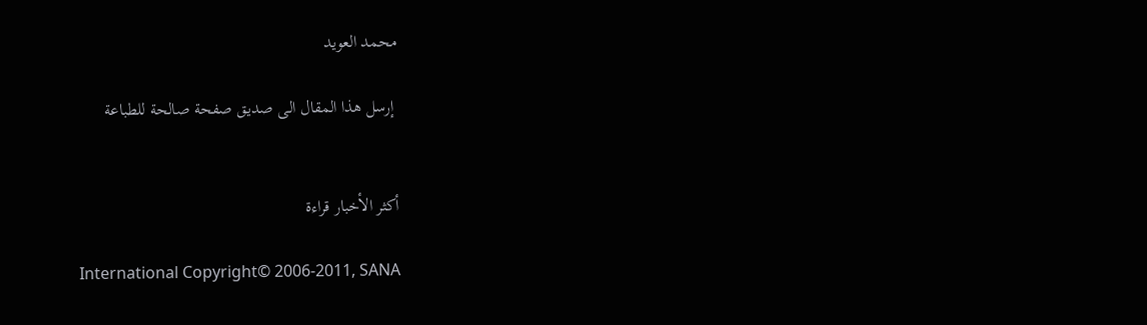محمد العويد

 إرسل هذا المقال الى صديق صفحة صالحة للطباعة


أكثر الأخبار قراءة

International Copyright© 2006-2011, SANA